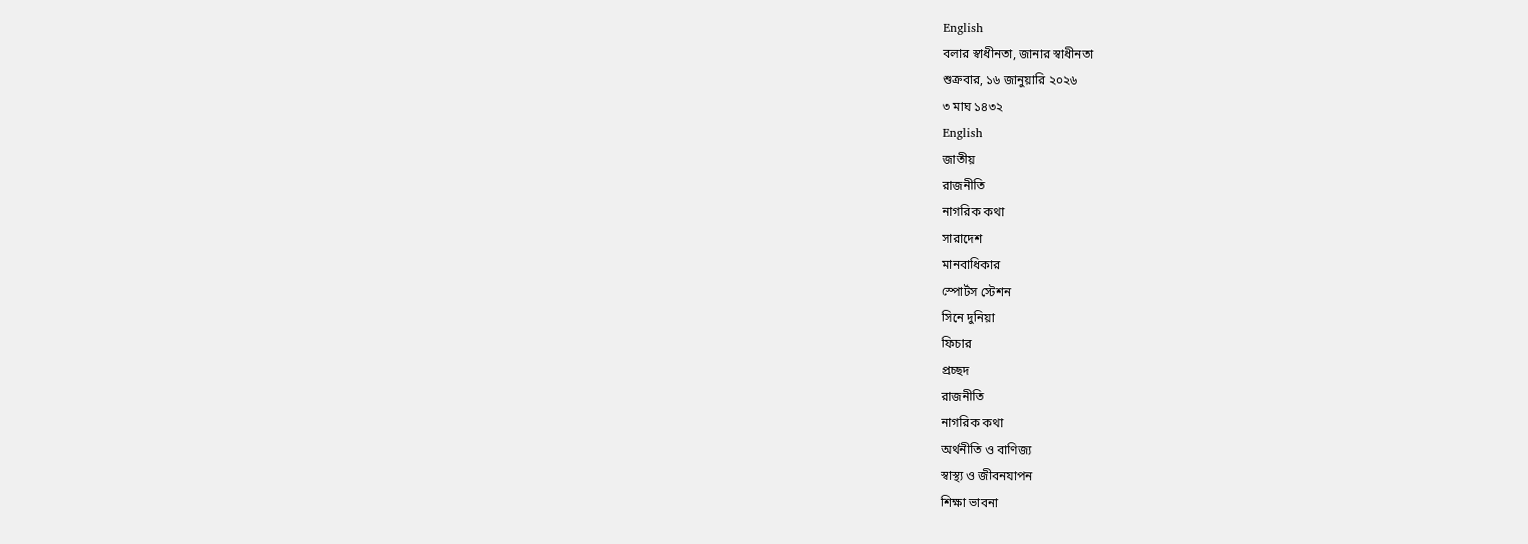English
বলার স্বাধীনতা, জানার স্বাধীনতা
শুক্রবার, ১৬ জানুয়ারি ২০২৬
৩ মাঘ ১৪৩২
English
জাতীয়
রাজনীতি
নাগরিক কথা
সারাদেশ
মানবাধিকার
স্পোর্টস স্টেশন
সিনে দুনিয়া
ফিচার
প্রচ্ছদ
রাজনীতি
নাগরিক কথা
অর্থনীতি ও বাণিজ্য
স্বাস্থ্য ও জীবনযাপন
শিক্ষা ভাবনা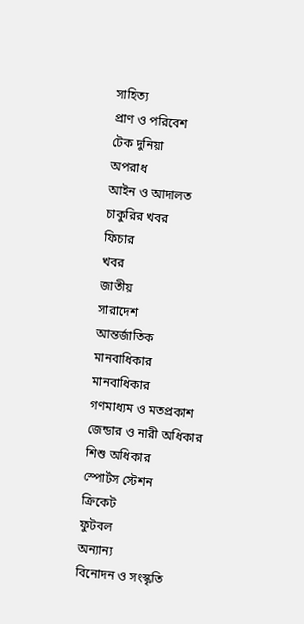সাহিত্য
প্রাণ ও পরিবেশ
টেক দুনিয়া
অপরাধ
আইন ও আদালত
চাকুরির খবর
ফিচার
খবর
জাতীয়
সারাদেশ
আন্তর্জাতিক
মানবাধিকার
মানবাধিকার
গণমাধ্যম ও মতপ্রকাশ
জেন্ডার ও নারী অধিকার
শিশু অধিকার
স্পোর্টস স্টেশন
ক্রিকেট
ফুটবল
অন্যান্য
বিনোদন ও সংস্কৃতি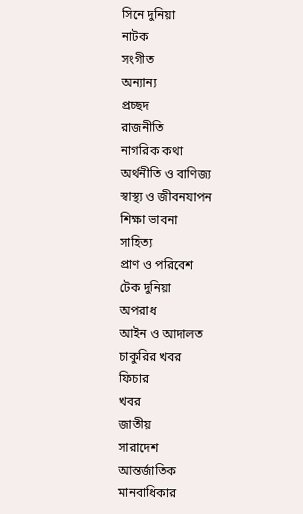সিনে দুনিয়া
নাটক
সংগীত
অন্যান্য
প্রচ্ছদ
রাজনীতি
নাগরিক কথা
অর্থনীতি ও বাণিজ্য
স্বাস্থ্য ও জীবনযাপন
শিক্ষা ভাবনা
সাহিত্য
প্রাণ ও পরিবেশ
টেক দুনিয়া
অপরাধ
আইন ও আদালত
চাকুরির খবর
ফিচার
খবর
জাতীয়
সারাদেশ
আন্তর্জাতিক
মানবাধিকার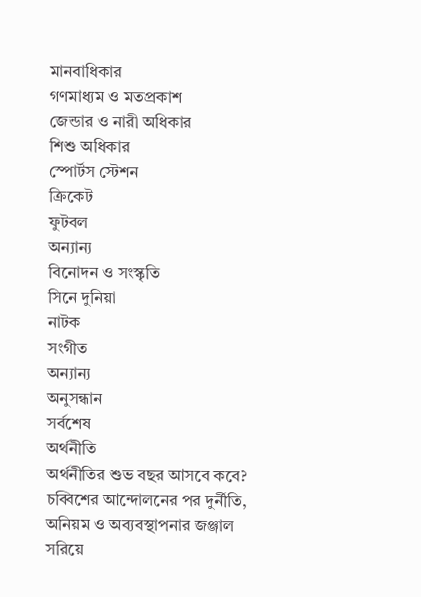মানবাধিকার
গণমাধ্যম ও মতপ্রকাশ
জেন্ডার ও নারী অধিকার
শিশু অধিকার
স্পোর্টস স্টেশন
ক্রিকেট
ফুটবল
অন্যান্য
বিনোদন ও সংস্কৃতি
সিনে দুনিয়া
নাটক
সংগীত
অন্যান্য
অনুসন্ধান
সর্বশেষ
অর্থনীতি
অর্থনীতির শুভ বছর আসবে কবে?
চব্বিশের আন্দোলনের পর দুর্নীতি, অনিয়ম ও অব্যবস্থাপনার জঞ্জাল সরিয়ে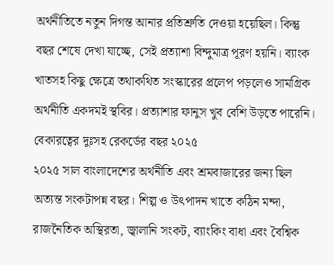অর্থনীতিতে নতুন দিগন্ত আনার প্রতিশ্রুতি দেওয়া হয়েছিল। কিন্তু বছর শেষে দেখা যাচ্ছে, সেই প্রত্যাশা বিন্দুমাত্র পূরণ হয়নি। ব্যাংক খাতসহ কিছু ক্ষেত্রে তথাকথিত সংস্কারের প্রলেপ পড়লেও সামগ্রিক অর্থনীতি একদমই স্থবির। প্রত্যাশার ফানুস খুব বেশি উড়তে পারেনি।
বেকারত্বের দুঃসহ রেকর্ডের বছর ২০২৫
২০২৫ সাল বাংলাদেশের অর্থনীতি এবং শ্রমবাজারের জন্য ছিল অত্যন্ত সংকটাপন্ন বছর। শিল্প ও উৎপাদন খাতে কঠিন মন্দা, রাজনৈতিক অস্থিরতা, জ্বালানি সংকট, ব্যাংকিং বাধা এবং বৈশ্বিক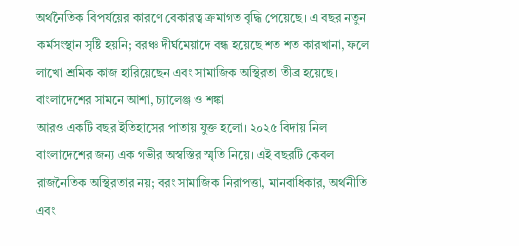অর্থনৈতিক বিপর্যয়ের কারণে বেকারত্ব ক্রমাগত বৃদ্ধি পেয়েছে। এ বছর নতুন কর্মসংস্থান সৃষ্টি হয়নি; বরঞ্চ দীর্ঘমেয়াদে বন্ধ হয়েছে শত শত কারখানা, ফলে লাখো শ্রমিক কাজ হারিয়েছেন এবং সামাজিক অস্থিরতা তীব্র হয়েছে।
বাংলাদেশের সামনে আশা, চ্যালেঞ্জ ও শঙ্কা
আরও একটি বছর ইতিহাসের পাতায় যুক্ত হলো। ২০২৫ বিদায় নিল বাংলাদেশের জন্য এক গভীর অস্বস্তির স্মৃতি নিয়ে। এই বছরটি কেবল রাজনৈতিক অস্থিরতার নয়; বরং সামাজিক নিরাপত্তা, মানবাধিকার, অর্থনীতি এবং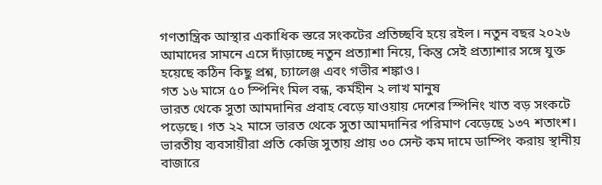গণতান্ত্রিক আস্থার একাধিক স্তরে সংকটের প্রতিচ্ছবি হয়ে রইল। নতুন বছর ২০২৬ আমাদের সামনে এসে দাঁড়াচ্ছে নতুন প্রত্যাশা নিয়ে, কিন্তু সেই প্রত্যাশার সঙ্গে যুক্ত হয়েছে কঠিন কিছু প্রশ্ন, চ্যালেঞ্জ এবং গভীর শঙ্কাও।
গত ১৬ মাসে ৫০ স্পিনিং মিল বন্ধ, কর্মহীন ২ লাখ মানুষ
ভারত থেকে সুতা আমদানির প্রবাহ বেড়ে যাওয়ায় দেশের স্পিনিং খাত বড় সংকটে পড়েছে। গত ২২ মাসে ভারত থেকে সুতা আমদানির পরিমাণ বেড়েছে ১৩৭ শতাংশ। ভারতীয় ব্যবসায়ীরা প্রতি কেজি সুতায় প্রায় ৩০ সেন্ট কম দামে ডাম্পিং করায় স্থানীয় বাজারে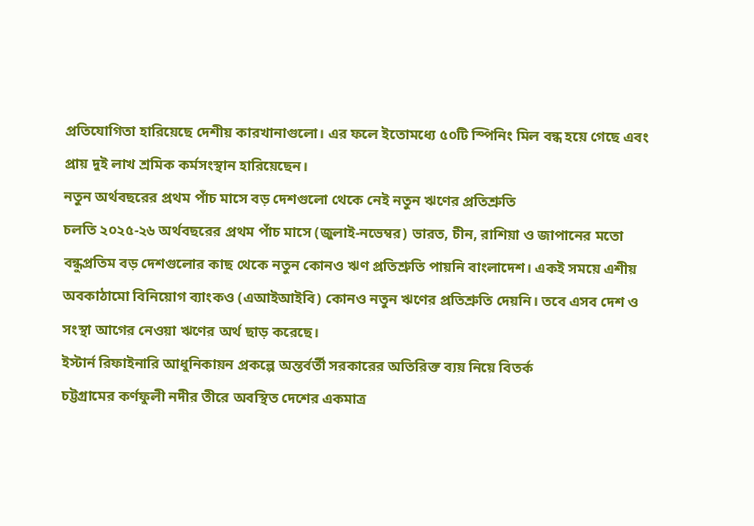প্রতিযোগিতা হারিয়েছে দেশীয় কারখানাগুলো। এর ফলে ইতোমধ্যে ৫০টি স্পিনিং মিল বন্ধ হয়ে গেছে এবং প্রায় দুই লাখ শ্রমিক কর্মসংস্থান হারিয়েছেন।
নতুন অর্থবছরের প্রথম পাঁচ মাসে বড় দেশগুলো থেকে নেই নতুন ঋণের প্রতিশ্রুতি
চলতি ২০২৫-২৬ অর্থবছরের প্রথম পাঁচ মাসে (জুলাই-নভেম্বর) ভারত, চীন, রাশিয়া ও জাপানের মতো বন্ধুপ্রতিম বড় দেশগুলোর কাছ থেকে নতুন কোনও ঋণ প্রতিশ্রুতি পায়নি বাংলাদেশ। একই সময়ে এশীয় অবকাঠামো বিনিয়োগ ব্যাংকও (এআইআইবি) কোনও নতুন ঋণের প্রতিশ্রুতি দেয়নি। তবে এসব দেশ ও সংস্থা আগের নেওয়া ঋণের অর্থ ছাড় করেছে।
ইস্টার্ন রিফাইনারি আধুনিকায়ন প্রকল্পে অন্তর্বর্তী সরকারের অতিরিক্ত ব্যয় নিয়ে বিতর্ক
চট্টগ্রামের কর্ণফুলী নদীর তীরে অবস্থিত দেশের একমাত্র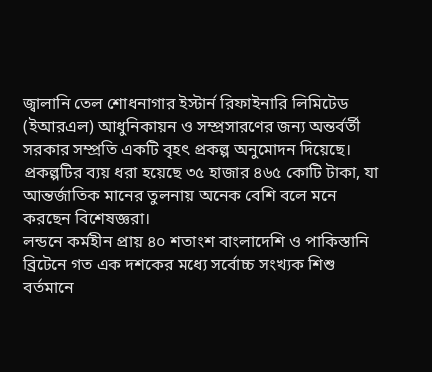জ্বালানি তেল শোধনাগার ইস্টার্ন রিফাইনারি লিমিটেড (ইআরএল) আধুনিকায়ন ও সম্প্রসারণের জন্য অন্তর্বর্তী সরকার সম্প্রতি একটি বৃহৎ প্রকল্প অনুমোদন দিয়েছে। প্রকল্পটির ব্যয় ধরা হয়েছে ৩৫ হাজার ৪৬৫ কোটি টাকা, যা আন্তর্জাতিক মানের তুলনায় অনেক বেশি বলে মনে করছেন বিশেষজ্ঞরা।
লন্ডনে কর্মহীন প্রায় ৪০ শতাংশ বাংলাদেশি ও পাকিস্তানি
ব্রিটেনে গত এক দশকের মধ্যে সর্বোচ্চ সংখ্যক শিশু বর্তমানে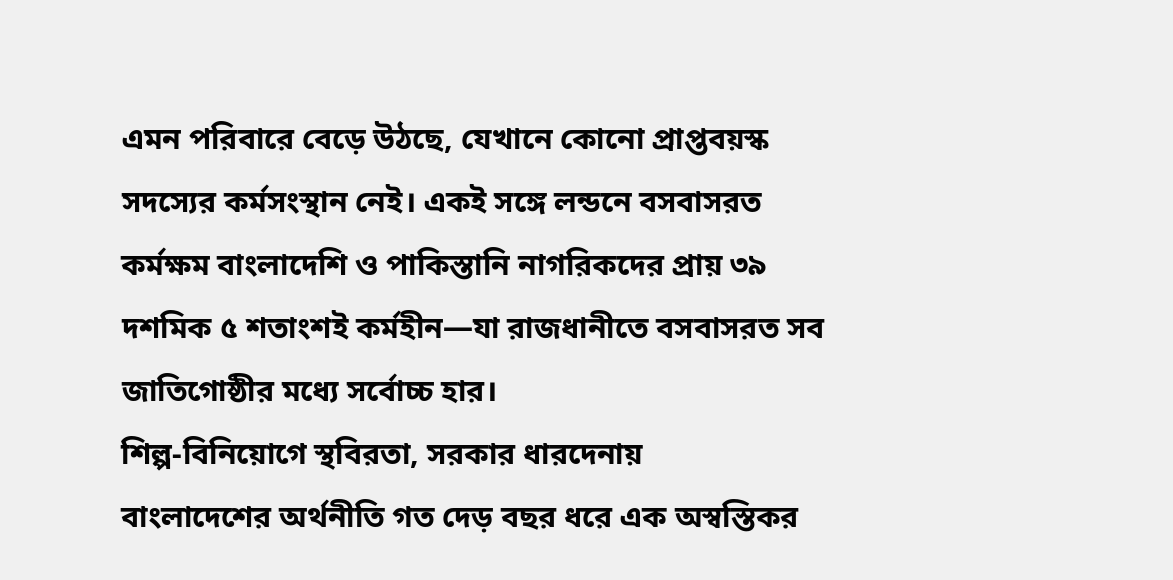এমন পরিবারে বেড়ে উঠছে, যেখানে কোনো প্রাপ্তবয়স্ক সদস্যের কর্মসংস্থান নেই। একই সঙ্গে লন্ডনে বসবাসরত কর্মক্ষম বাংলাদেশি ও পাকিস্তানি নাগরিকদের প্রায় ৩৯ দশমিক ৫ শতাংশই কর্মহীন—যা রাজধানীতে বসবাসরত সব জাতিগোষ্ঠীর মধ্যে সর্বোচ্চ হার।
শিল্প-বিনিয়োগে স্থবিরতা, সরকার ধারদেনায়
বাংলাদেশের অর্থনীতি গত দেড় বছর ধরে এক অস্বস্তিকর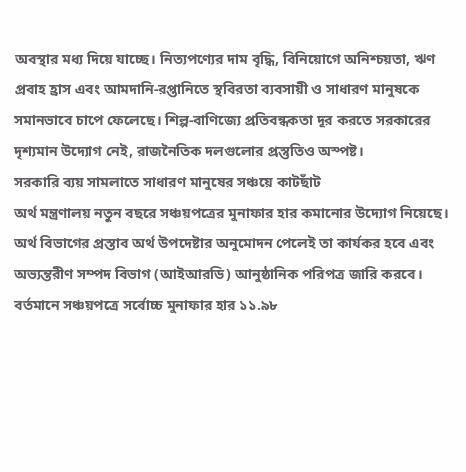অবস্থার মধ্য দিয়ে যাচ্ছে। নিত্যপণ্যের দাম বৃদ্ধি, বিনিয়োগে অনিশ্চয়তা, ঋণ প্রবাহ হ্রাস এবং আমদানি-রপ্তানিতে স্থবিরতা ব্যবসায়ী ও সাধারণ মানুষকে সমানভাবে চাপে ফেলেছে। শিল্প-বাণিজ্যে প্রতিবন্ধকতা দূর করতে সরকারের দৃশ্যমান উদ্যোগ নেই, রাজনৈতিক দলগুলোর প্রস্তুতিও অস্পষ্ট।
সরকারি ব্যয় সামলাতে সাধারণ মানুষের সঞ্চয়ে কাটছাঁট
অর্থ মন্ত্রণালয় নতুন বছরে সঞ্চয়পত্রের মুনাফার হার কমানোর উদ্যোগ নিয়েছে। অর্থ বিভাগের প্রস্তাব অর্থ উপদেষ্টার অনুমোদন পেলেই তা কার্যকর হবে এবং অভ্যন্তরীণ সম্পদ বিভাগ (আইআরডি) আনুষ্ঠানিক পরিপত্র জারি করবে। বর্তমানে সঞ্চয়পত্রে সর্বোচ্চ মুনাফার হার ১১.৯৮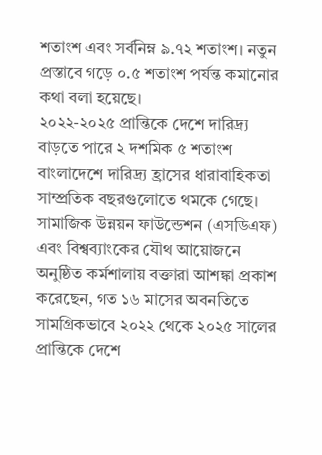শতাংশ এবং সর্বনিম্ন ৯.৭২ শতাংশ। নতুন প্রস্তাবে গড়ে ০.৫ শতাংশ পর্যন্ত কমানোর কথা বলা হয়েছে।
২০২২-২০২৫ প্রান্তিকে দেশে দারিদ্র্য বাড়তে পারে ২ দশমিক ৫ শতাংশ
বাংলাদেশে দারিদ্র্য হ্রাসের ধারাবাহিকতা সাম্প্রতিক বছরগুলোতে থমকে গেছে। সামাজিক উন্নয়ন ফাউন্ডেশন (এসডিএফ) এবং বিশ্বব্যাংকের যৌথ আয়োজনে অনুষ্ঠিত কর্মশালায় বক্তারা আশঙ্কা প্রকাশ করেছেন, গত ১৬ মাসের অবনতিতে সামগ্রিকভাবে ২০২২ থেকে ২০২৫ সালের প্রান্তিকে দেশে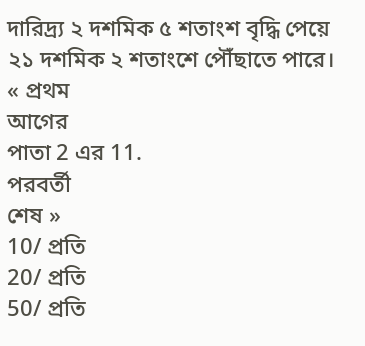দারিদ্র্য ২ দশমিক ৫ শতাংশ বৃদ্ধি পেয়ে ২১ দশমিক ২ শতাংশে পৌঁছাতে পারে।
« প্রথম
আগের
পাতা 2 এর 11.
পরবর্তী
শেষ »
10/ প্রতি
20/ প্রতি
50/ প্রতি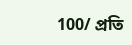100/ প্রতি